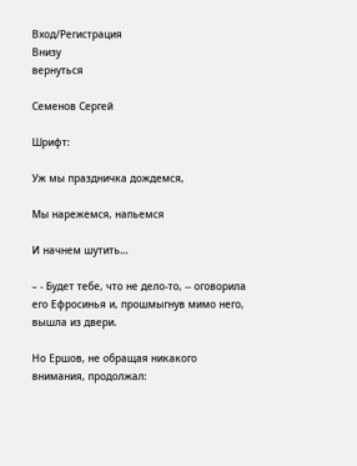Вход/Регистрация
Внизу
вернуться

Семенов Сергей

Шрифт:

Уж мы праздничка дождемся,

Мы нарежемся, напьемся

И начнем шутить…

– - Будет тебе, что не дело-то, -- оговорила его Ефросинья и, прошмыгнув мимо него, вышла из двери.

Но Ершов, не обращая никакого внимания, продолжал: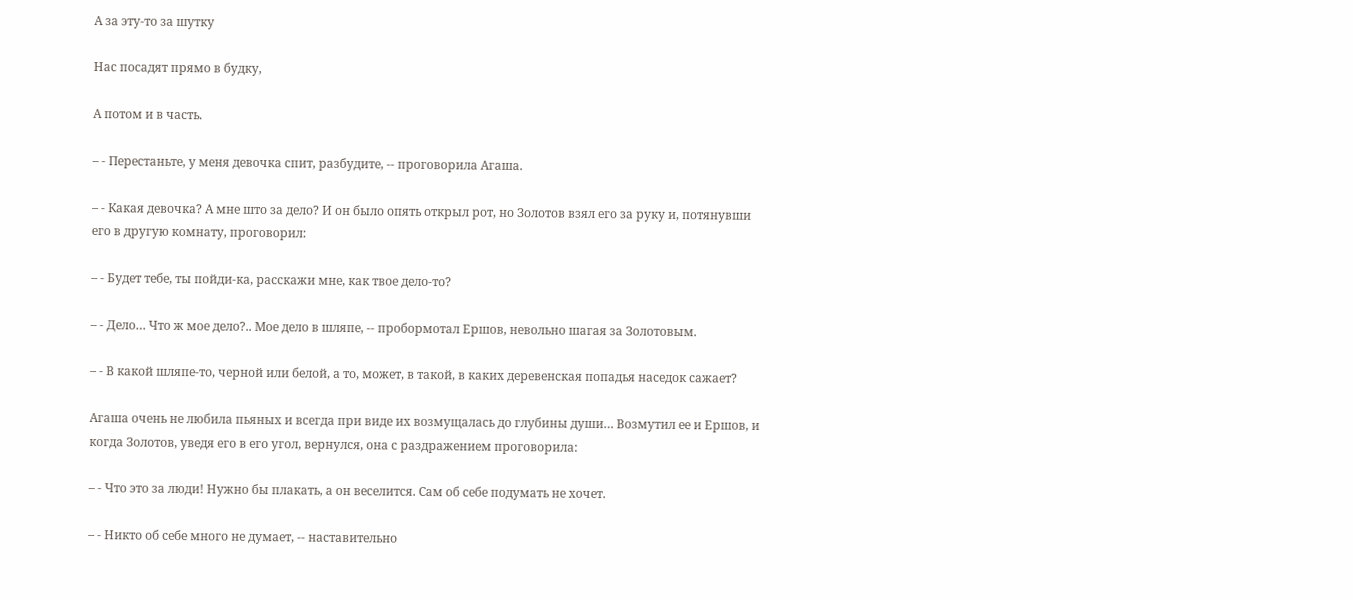А за эту-то за шутку

Нас посадят прямо в будку,

А потом и в часть.

– - Перестаньте, у меня девочка спит, разбудите, -- проговорила Агаша.

– - Какая девочка? А мне што за дело? И он было опять открыл рот, но Золотов взял его за руку и, потянувши его в другую комнату, проговорил:

– - Будет тебе, ты пойди-ка, расскажи мне, как твое дело-то?

– - Дело… Что ж мое дело?.. Мое дело в шляпе, -- пробормотал Ершов, невольно шагая за Золотовым.

– - В какой шляпе-то, черной или белой, а то, может, в такой, в каких деревенская попадья наседок сажает?

Агаша очень не любила пьяных и всегда при виде их возмущалась до глубины души… Возмутил ее и Ершов, и когда Золотов, уведя его в его угол, вернулся, она с раздражением проговорила:

– - Что это за люди! Нужно бы плакать, а он веселится. Сам об себе подумать не хочет.

– - Никто об себе много не думает, -- наставительно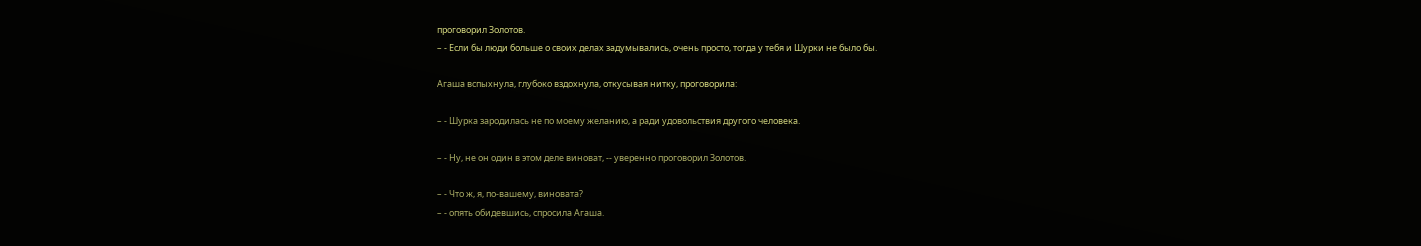проговорил Золотов.
– - Если бы люди больше о своих делах задумывались, очень просто, тогда у тебя и Шурки не было бы.

Агаша вспыхнула, глубоко вздохнула, откусывая нитку, проговорила:

– - Шурка зародилась не по моему желанию, а ради удовольствия другого человека.

– - Ну, не он один в этом деле виноват, -- уверенно проговорил Золотов.

– - Что ж, я, по-вашему, виновата?
– - опять обидевшись, спросила Агаша.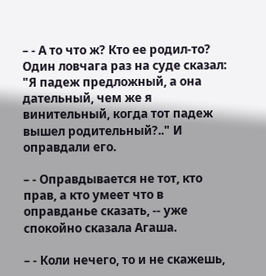– - А то что ж? Кто ее родил-то? Один ловчага раз на суде сказал: "Я падеж предложный, а она дательный, чем же я винительный, когда тот падеж вышел родительный?.." И оправдали его.

– - Оправдывается не тот, кто прав, а кто умеет что в оправданье сказать, -- уже спокойно сказала Агаша.

– - Коли нечего, то и не скажешь,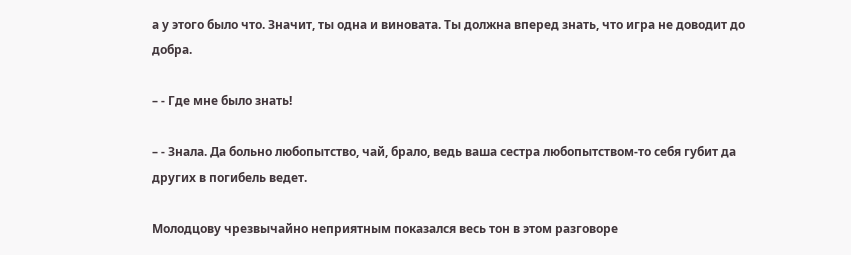а у этого было что. Значит, ты одна и виновата. Ты должна вперед знать, что игра не доводит до добра.

– - Где мне было знать!

– - Знала. Да больно любопытство, чай, брало, ведь ваша сестра любопытством-то себя губит да других в погибель ведет.

Молодцову чрезвычайно неприятным показался весь тон в этом разговоре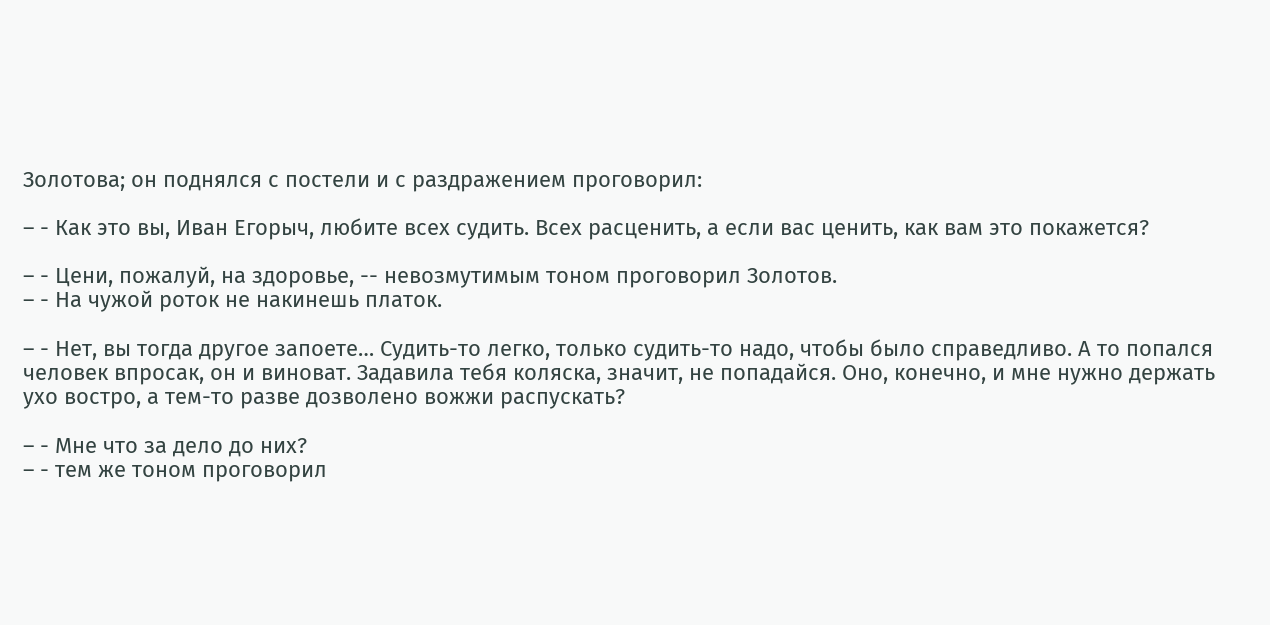Золотова; он поднялся с постели и с раздражением проговорил:

– - Как это вы, Иван Егорыч, любите всех судить. Всех расценить, а если вас ценить, как вам это покажется?

– - Цени, пожалуй, на здоровье, -- невозмутимым тоном проговорил Золотов.
– - На чужой роток не накинешь платок.

– - Нет, вы тогда другое запоете… Судить-то легко, только судить-то надо, чтобы было справедливо. А то попался человек впросак, он и виноват. Задавила тебя коляска, значит, не попадайся. Оно, конечно, и мне нужно держать ухо востро, а тем-то разве дозволено вожжи распускать?

– - Мне что за дело до них?
– - тем же тоном проговорил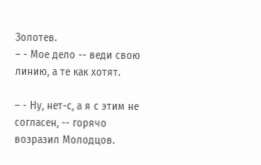Золотев.
– - Мое дело -- веди свою линию, а те как хотят.

– - Ну, нет-с, а я с этим не согласен, -- горячо возразил Молодцов.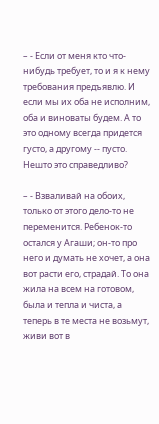– - Если от меня кто что-нибудь требует, то и я к нему требования предъявлю. И если мы их оба не исполним, оба и виноваты будем. А то это одному всегда придется густо, а другому -- пусто. Нешто это справедливо?

– - Взваливай на обоих, только от этого дело-то не переменится. Ребенок-то остался у Агаши; он-то про него и думать не хочет, а она вот расти его, страдай. То она жила на всем на готовом, была и тепла и чиста, а теперь в те места не возьмут, живи вот в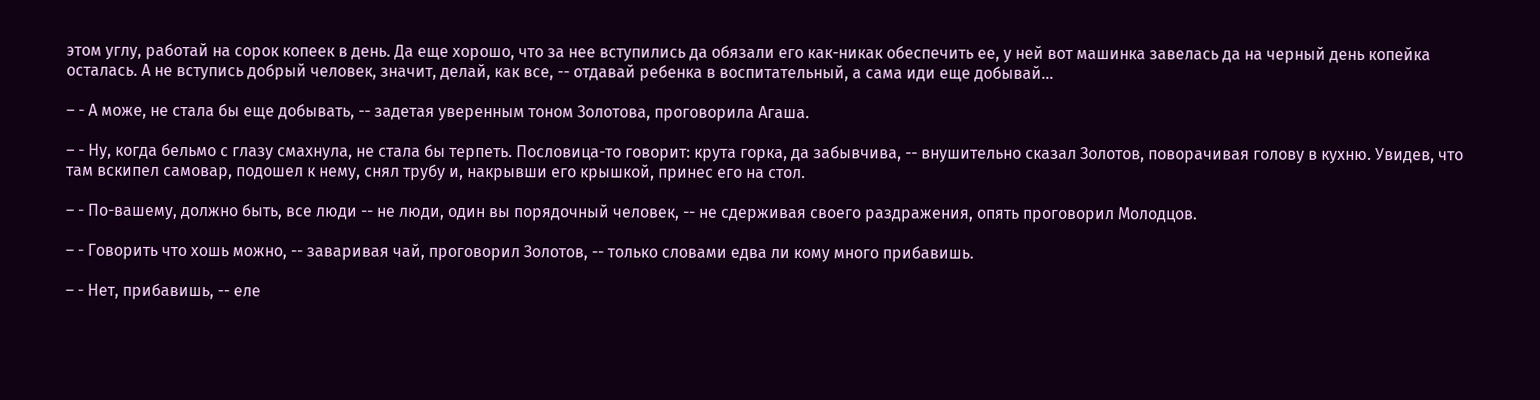этом углу, работай на сорок копеек в день. Да еще хорошо, что за нее вступились да обязали его как-никак обеспечить ее, у ней вот машинка завелась да на черный день копейка осталась. А не вступись добрый человек, значит, делай, как все, -- отдавай ребенка в воспитательный, а сама иди еще добывай…

– - А може, не стала бы еще добывать, -- задетая уверенным тоном Золотова, проговорила Агаша.

– - Ну, когда бельмо с глазу смахнула, не стала бы терпеть. Пословица-то говорит: крута горка, да забывчива, -- внушительно сказал Золотов, поворачивая голову в кухню. Увидев, что там вскипел самовар, подошел к нему, снял трубу и, накрывши его крышкой, принес его на стол.

– - По-вашему, должно быть, все люди -- не люди, один вы порядочный человек, -- не сдерживая своего раздражения, опять проговорил Молодцов.

– - Говорить что хошь можно, -- заваривая чай, проговорил Золотов, -- только словами едва ли кому много прибавишь.

– - Нет, прибавишь, -- еле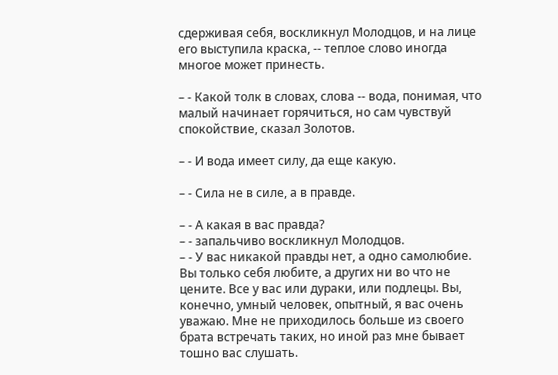сдерживая себя, воскликнул Молодцов, и на лице его выступила краска, -- теплое слово иногда многое может принесть.

– - Какой толк в словах, слова -- вода, понимая, что малый начинает горячиться, но сам чувствуй спокойствие, сказал Золотов.

– - И вода имеет силу, да еще какую.

– - Сила не в силе, а в правде.

– - А какая в вас правда?
– - запальчиво воскликнул Молодцов.
– - У вас никакой правды нет, а одно самолюбие. Вы только себя любите, а других ни во что не цените. Все у вас или дураки, или подлецы. Вы, конечно, умный человек, опытный, я вас очень уважаю. Мне не приходилось больше из своего брата встречать таких, но иной раз мне бывает тошно вас слушать.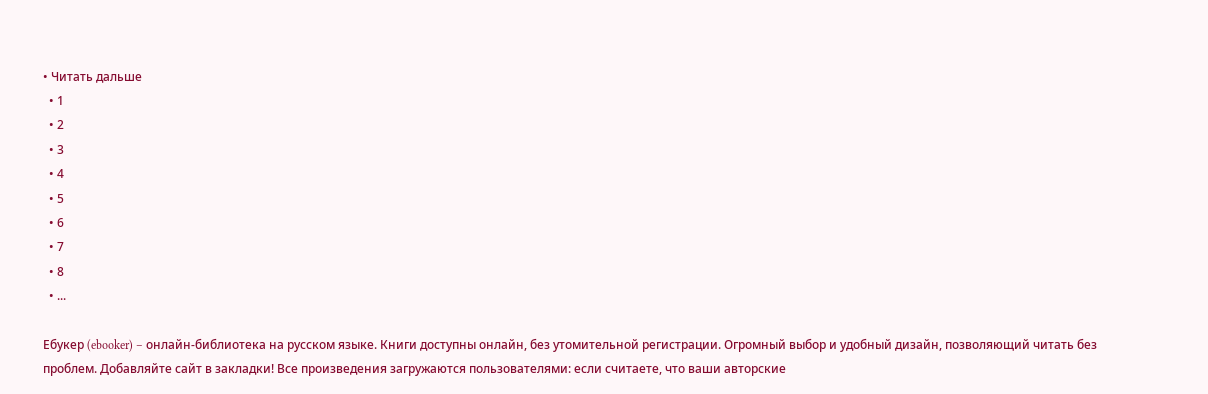• Читать дальше
  • 1
  • 2
  • 3
  • 4
  • 5
  • 6
  • 7
  • 8
  • ...

Ебукер (ebooker) – онлайн-библиотека на русском языке. Книги доступны онлайн, без утомительной регистрации. Огромный выбор и удобный дизайн, позволяющий читать без проблем. Добавляйте сайт в закладки! Все произведения загружаются пользователями: если считаете, что ваши авторские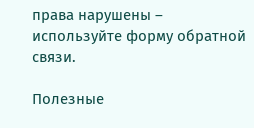права нарушены – используйте форму обратной связи.

Полезные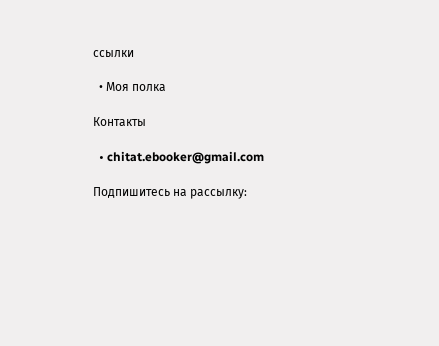ссылки

  • Моя полка

Контакты

  • chitat.ebooker@gmail.com

Подпишитесь на рассылку: